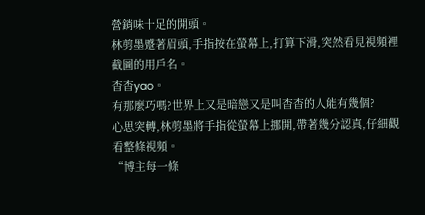營銷味十足的開頭。
林剪墨蹙著眉頭,手指按在螢幕上,打算下滑,突然看見視頻裡截圖的用戶名。
杳杳yao。
有那麼巧嗎?世界上又是暗戀又是叫杳杳的人能有幾個?
心思突轉,林剪墨將手指從螢幕上挪開,帶著幾分認真,仔細觀看整條視頻。
“博主每一條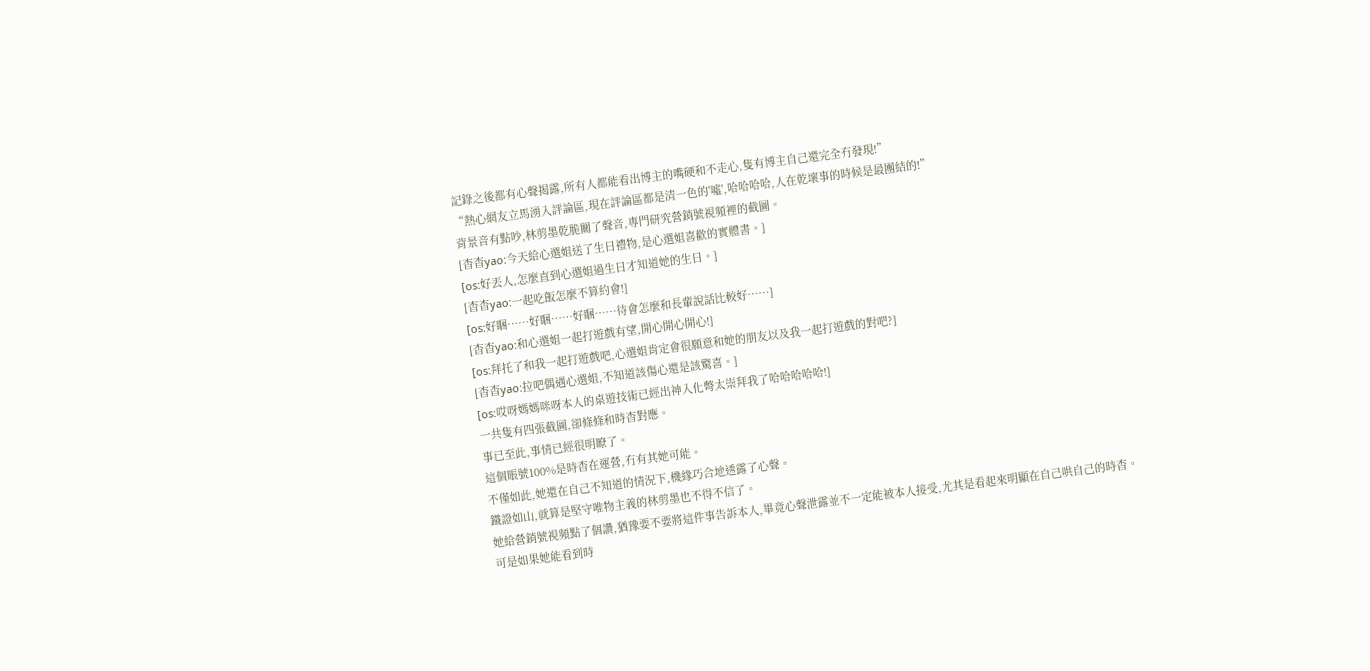記錄之後都有心聲揭露,所有人都能看出博主的嘴硬和不走心,隻有博主自己還完全冇發現!”
“熱心網友立馬湧入評論區,現在評論區都是清一色的'噓',哈哈哈哈,人在乾壞事的時候是最團結的!”
背景音有點吵,林剪墨乾脆關了聲音,專門研究營銷號視頻裡的截圖。
[杳杳yao:今天給心選姐送了生日禮物,是心選姐喜歡的實體書。]
[os:好丟人,怎麼直到心選姐過生日才知道她的生日。]
[杳杳yao:一起吃飯怎麼不算約會!]
[os:好睏……好睏……好睏……待會怎麼和長輩說話比較好……]
[杳杳yao:和心選姐一起打遊戲有望,開心開心開心!]
[os:拜托了和我一起打遊戲吧,心選姐肯定會很願意和她的朋友以及我一起打遊戲的對吧?]
[杳杳yao:拉吧偶遇心選姐,不知道該傷心還是該驚喜。]
[os:哎呀媽媽咪呀本人的桌遊技術已經出神入化彆太崇拜我了哈哈哈哈哈!]
一共隻有四張截圖,卻條條和時杳對應。
事已至此,事情已經很明瞭了。
這個賬號100%是時杳在運營,冇有其她可能。
不僅如此,她還在自己不知道的情況下,機緣巧合地透露了心聲。
鐵證如山,就算是堅守唯物主義的林剪墨也不得不信了。
她給營銷號視頻點了個讚,猶豫要不要將這件事告訴本人,畢竟心聲泄露並不一定能被本人接受,尤其是看起來明顯在自己哄自己的時杳。
可是如果她能看到時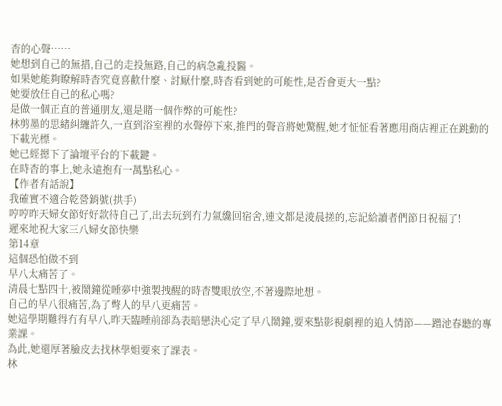杳的心聲……
她想到自己的無措,自己的走投無路,自己的病急亂投醫。
如果她能夠瞭解時杳究竟喜歡什麼、討厭什麼,時杳看到她的可能性,是否會更大一點?
她要放任自己的私心嗎?
是做一個正直的普通朋友,還是賭一個作弊的可能性?
林剪墨的思緒糾纏許久,一直到浴室裡的水聲停下來,推門的聲音將她驚醒,她才怔怔看著應用商店裡正在跳動的下載光標。
她已經摁下了論壇平台的下載鍵。
在時杳的事上,她永遠抱有一萬點私心。
【作者有話說】
我確實不適合乾營銷號(拱手)
哼哼昨天婦女節好好款待自己了,出去玩到冇力氣纔回宿舍,連文都是淩晨搓的,忘記給讀者們節日祝福了!
遲來地祝大家三八婦女節快樂
第14章
這個恐怕做不到
早八太痛苦了。
清晨七點四十,被鬧鐘從睡夢中強製拽醒的時杳雙眼放空,不著邊際地想。
自己的早八很痛苦,為了彆人的早八更痛苦。
她這學期難得冇有早八,昨天臨睡前卻為表暗戀決心定了早八鬧鐘,要來點影視劇裡的追人情節——蹭池春聽的專業課。
為此,她還厚著臉皮去找林學姐要來了課表。
林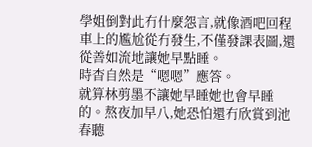學姐倒對此冇什麼怨言,就像酒吧回程車上的尷尬從冇發生,不僅發課表圖,還從善如流地讓她早點睡。
時杳自然是“嗯嗯”應答。
就算林剪墨不讓她早睡她也會早睡的。熬夜加早八,她恐怕還冇欣賞到池春聽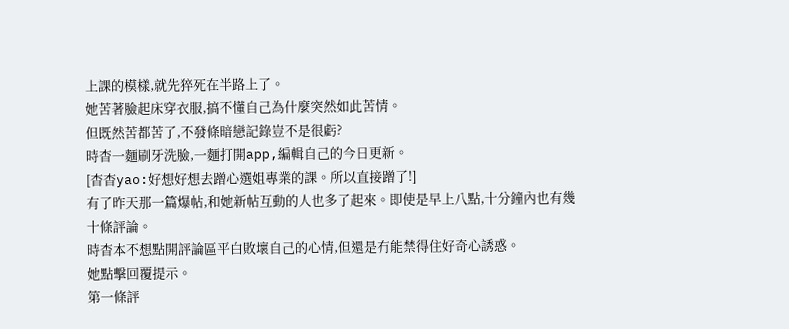上課的模樣,就先猝死在半路上了。
她苦著臉起床穿衣服,搞不懂自己為什麼突然如此苦情。
但既然苦都苦了,不發條暗戀記錄豈不是很虧?
時杳一麵刷牙洗臉,一麵打開app,編輯自己的今日更新。
[杳杳yao:好想好想去蹭心選姐專業的課。所以直接蹭了!]
有了昨天那一篇爆帖,和她新帖互動的人也多了起來。即使是早上八點,十分鐘內也有幾十條評論。
時杳本不想點開評論區平白敗壞自己的心情,但還是冇能禁得住好奇心誘惑。
她點擊回覆提示。
第一條評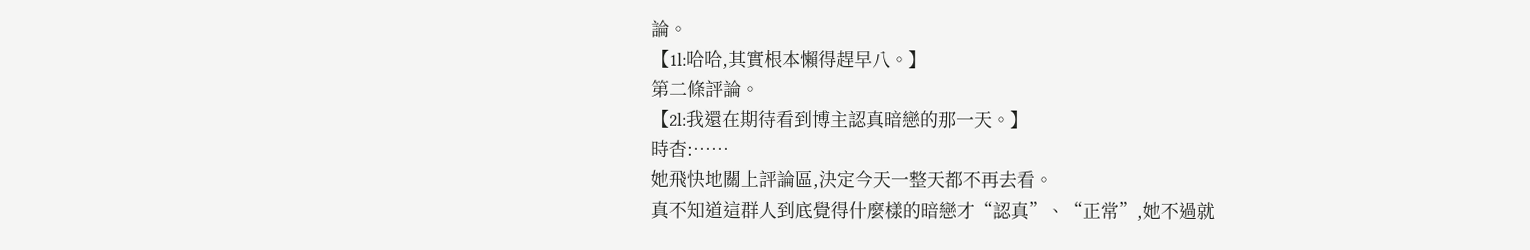論。
【1l:哈哈,其實根本懶得趕早八。】
第二條評論。
【2l:我還在期待看到博主認真暗戀的那一天。】
時杳:……
她飛快地關上評論區,決定今天一整天都不再去看。
真不知道這群人到底覺得什麼樣的暗戀才“認真”、“正常”,她不過就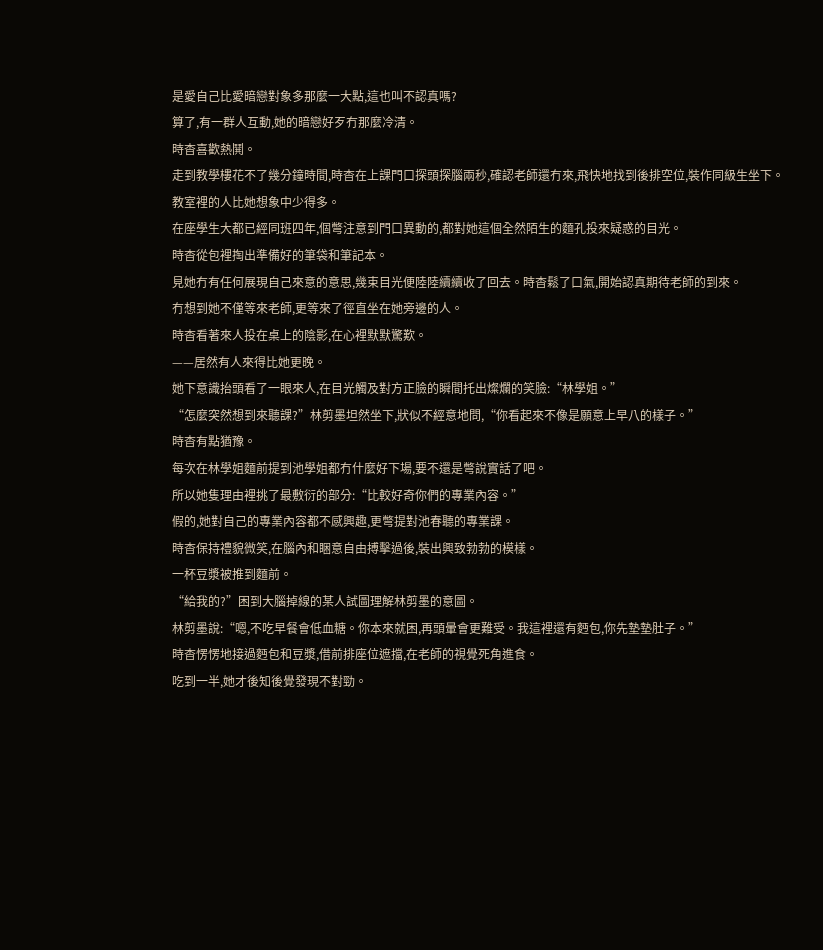是愛自己比愛暗戀對象多那麼一大點,這也叫不認真嗎?
算了,有一群人互動,她的暗戀好歹冇那麼冷清。
時杳喜歡熱鬨。
走到教學樓花不了幾分鐘時間,時杳在上課門口探頭探腦兩秒,確認老師還冇來,飛快地找到後排空位,裝作同級生坐下。
教室裡的人比她想象中少得多。
在座學生大都已經同班四年,個彆注意到門口異動的,都對她這個全然陌生的麵孔投來疑惑的目光。
時杳從包裡掏出準備好的筆袋和筆記本。
見她冇有任何展現自己來意的意思,幾束目光便陸陸續續收了回去。時杳鬆了口氣,開始認真期待老師的到來。
冇想到她不僅等來老師,更等來了徑直坐在她旁邊的人。
時杳看著來人投在桌上的陰影,在心裡默默驚歎。
——居然有人來得比她更晚。
她下意識抬頭看了一眼來人,在目光觸及對方正臉的瞬間托出燦爛的笑臉:“林學姐。”
“怎麼突然想到來聽課?”林剪墨坦然坐下,狀似不經意地問,“你看起來不像是願意上早八的樣子。”
時杳有點猶豫。
每次在林學姐麵前提到池學姐都冇什麼好下場,要不還是彆說實話了吧。
所以她隻理由裡挑了最敷衍的部分:“比較好奇你們的專業內容。”
假的,她對自己的專業內容都不感興趣,更彆提對池春聽的專業課。
時杳保持禮貌微笑,在腦內和睏意自由搏擊過後,裝出興致勃勃的模樣。
一杯豆漿被推到麵前。
“給我的?”困到大腦掉線的某人試圖理解林剪墨的意圖。
林剪墨說:“嗯,不吃早餐會低血糖。你本來就困,再頭暈會更難受。我這裡還有麪包,你先墊墊肚子。”
時杳愣愣地接過麪包和豆漿,借前排座位遮擋,在老師的視覺死角進食。
吃到一半,她才後知後覺發現不對勁。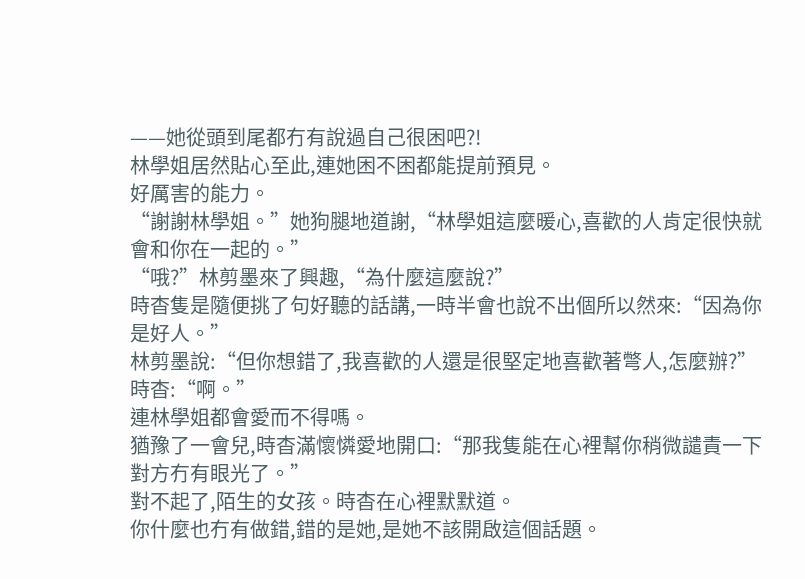——她從頭到尾都冇有說過自己很困吧?!
林學姐居然貼心至此,連她困不困都能提前預見。
好厲害的能力。
“謝謝林學姐。”她狗腿地道謝,“林學姐這麼暖心,喜歡的人肯定很快就會和你在一起的。”
“哦?”林剪墨來了興趣,“為什麼這麼說?”
時杳隻是隨便挑了句好聽的話講,一時半會也說不出個所以然來:“因為你是好人。”
林剪墨說:“但你想錯了,我喜歡的人還是很堅定地喜歡著彆人,怎麼辦?”
時杳:“啊。”
連林學姐都會愛而不得嗎。
猶豫了一會兒,時杳滿懷憐愛地開口:“那我隻能在心裡幫你稍微譴責一下對方冇有眼光了。”
對不起了,陌生的女孩。時杳在心裡默默道。
你什麼也冇有做錯,錯的是她,是她不該開啟這個話題。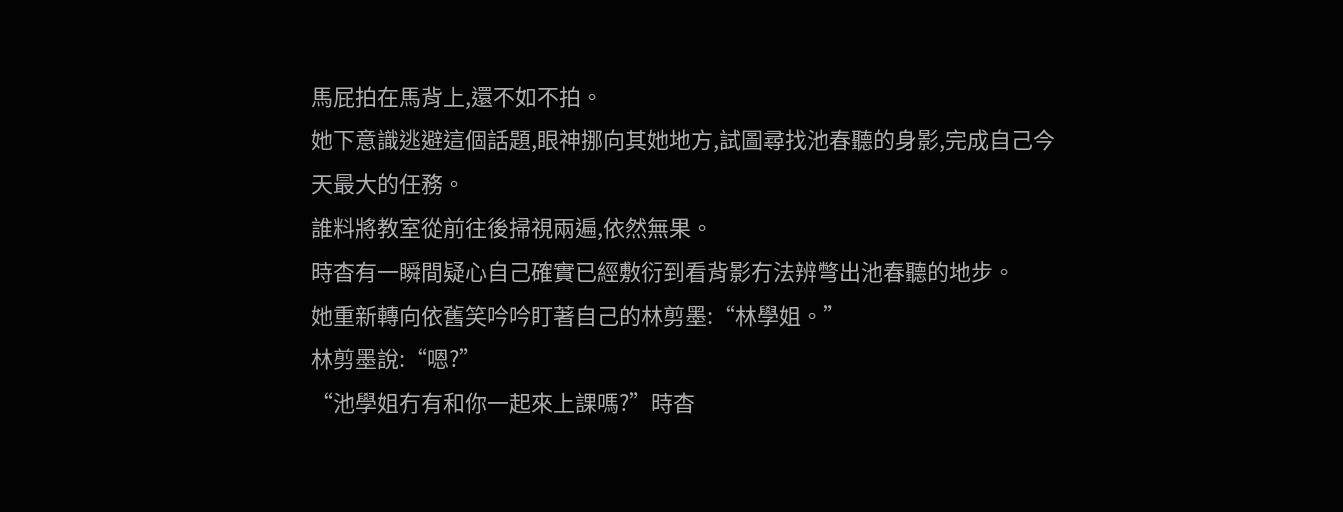馬屁拍在馬背上,還不如不拍。
她下意識逃避這個話題,眼神挪向其她地方,試圖尋找池春聽的身影,完成自己今天最大的任務。
誰料將教室從前往後掃視兩遍,依然無果。
時杳有一瞬間疑心自己確實已經敷衍到看背影冇法辨彆出池春聽的地步。
她重新轉向依舊笑吟吟盯著自己的林剪墨:“林學姐。”
林剪墨說:“嗯?”
“池學姐冇有和你一起來上課嗎?”時杳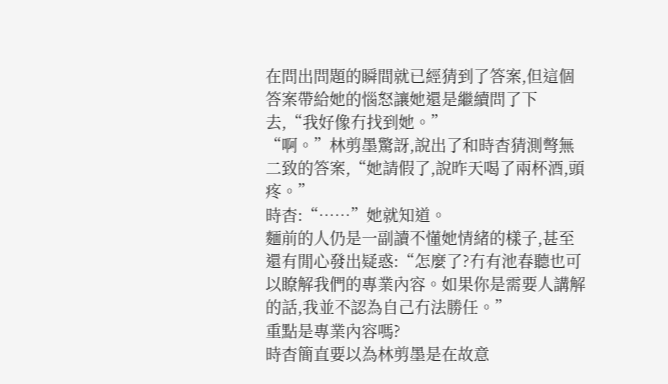在問出問題的瞬間就已經猜到了答案,但這個答案帶給她的惱怒讓她還是繼續問了下去,“我好像冇找到她。”
“啊。”林剪墨驚訝,說出了和時杳猜測彆無二致的答案,“她請假了,說昨天喝了兩杯酒,頭疼。”
時杳:“……”她就知道。
麵前的人仍是一副讀不懂她情緒的樣子,甚至還有閒心發出疑惑:“怎麼了?冇有池春聽也可以瞭解我們的專業內容。如果你是需要人講解的話,我並不認為自己冇法勝任。”
重點是專業內容嗎?
時杳簡直要以為林剪墨是在故意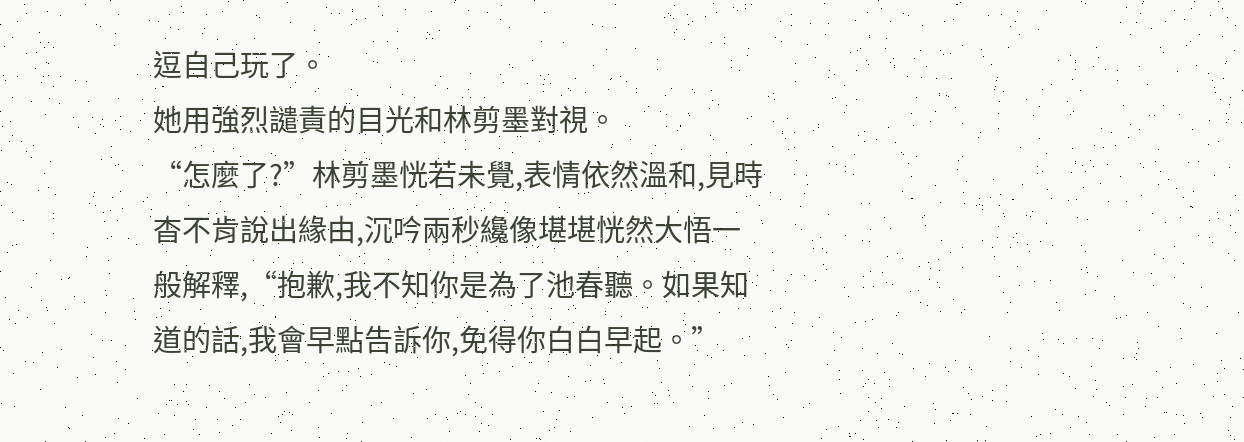逗自己玩了。
她用強烈譴責的目光和林剪墨對視。
“怎麼了?”林剪墨恍若未覺,表情依然溫和,見時杳不肯說出緣由,沉吟兩秒纔像堪堪恍然大悟一般解釋,“抱歉,我不知你是為了池春聽。如果知道的話,我會早點告訴你,免得你白白早起。”